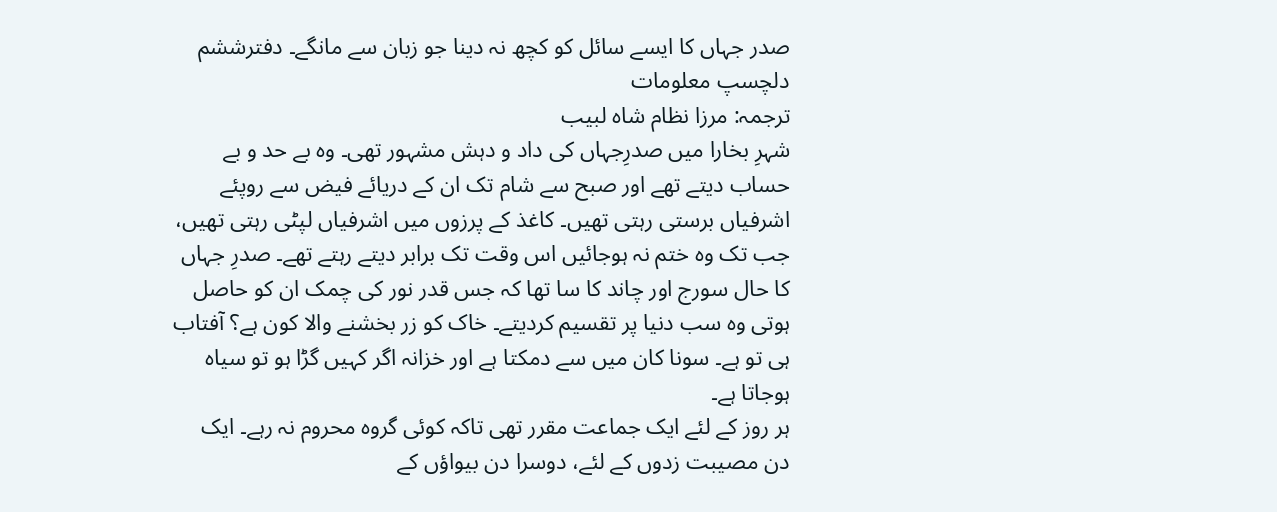صدر جہاں کا ایسے سائل کو کچھ نہ دینا جو زبان سے مانگے۔ دفترششم
دلچسپ معلومات
ترجمہ: مرزا نظام شاہ لبیب
شہرِ بخارا میں صدرِجہاں کی داد و دہش مشہور تھی۔ وہ بے حد و بے حساب دیتے تھے اور صبح سے شام تک ان کے دریائے فیض سے روپئے اشرفیاں برستی رہتی تھیں۔ کاغذ کے پرزوں میں اشرفیاں لپٹی رہتی تھیں، جب تک وہ ختم نہ ہوجائیں اس وقت تک برابر دیتے رہتے تھے۔ صدرِ جہاں کا حال سورج اور چاند کا سا تھا کہ جس قدر نور کی چمک ان کو حاصل ہوتی وہ سب دنیا پر تقسیم کردیتے۔ خاک کو زر بخشنے والا کون ہے؟ آفتاب ہی تو ہے۔ سونا کان میں سے دمکتا ہے اور خزانہ اگر کہیں گڑا ہو تو سیاہ ہوجاتا ہے۔
ہر روز کے لئے ایک جماعت مقرر تھی تاکہ کوئی گروہ محروم نہ رہے۔ ایک دن مصیبت زدوں کے لئے، دوسرا دن بیواؤں کے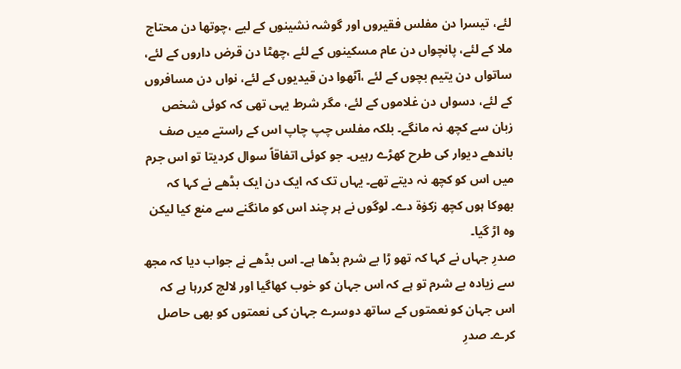لئے، تیسرا دن مفلس فقیروں اور گوشہ نشینوں کے لیے ،چوتھا دن محتاج ملا کے لئے، پانچواں دن عام مسکینوں کے لئے ،چھٹا دن قرض داروں کے لئے، ساتواں دن یتیم بچوں کے لئے ،آٹھوا دن قیدیوں کے لئے، نواں دن مسافروں کے لئے، دسواں دن غلاموں کے لئے، مگر شرط یہی تھی کہ کوئی شخص زبان سے کچھ نہ مانگے۔ بلکہ مفلس چپ چاپ اس کے راستے میں صف باندھے دیوار کی طرح کھڑے رہیں۔ جو کوئی اتفاقاً سوال کردیتا تو اس جرم میں اس کو کچھ نہ دیتے تھے۔ یہاں تک کہ ایک دن ایک بڈھے نے کہا کہ بھوکا ہوں کچھ زکوٰۃ دے۔ لوگوں نے ہر چند اس کو مانگنے سے منع کیا لیکن وہ اڑ گیا۔
صدرِ جہاں نے کہا کہ تھو ڑا بے شرم بڈھا ہے۔ اس بڈھے نے جواب دیا کہ مجھ سے زیادہ بے شرم تو ہے کہ اس جہان کو خوب کھاگیا اور لالچ کررہا ہے کہ اس جہان کو نعمتوں کے ساتھ دوسرے جہان کی نعمتوں کو بھی حاصل کرے۔ صدرِ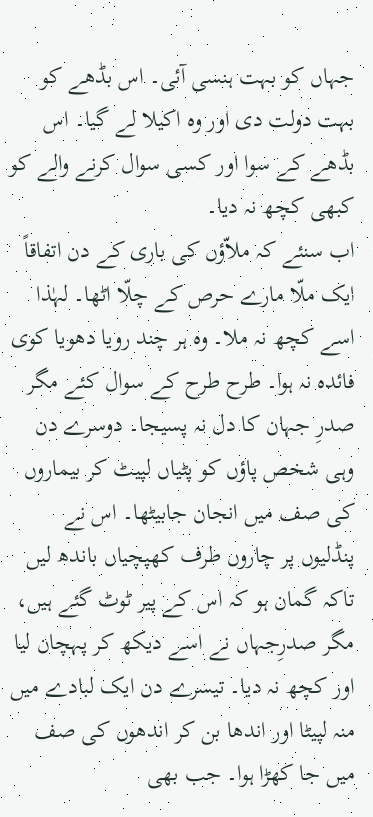جہاں کو بہت ہنسی آئی۔ اس بڈھے کو بہت دولت دی اور وہ اکیلا لے گیا۔ اس بڈھے کے سوا اور کسی سوال کرنے والے کو کبھی کچھ نہ دیا۔
اب سنئے کہ ملاّؤں کی باری کے دن اتفاقاً ایک ملّا مارے حرص کے چلّا اٹھا۔ لہٰذا اسے کچھ نہ ملا۔ وہ ہر چند رویا دھویا کوی فائدہ نہ ہوا۔ طرح طرح کے سوال کئے مگر صدرِ جہان کا دل نہ پسیجا۔ دوسرے دن وہی شخص پاؤں کو پٹیاں لپیٹ کر بیماروں کی صف میں انجان جابیٹھا۔ اس نے پنڈلیوں پر چاروں طرف کھپچیاں باندھ لیں تاکہ گمان ہو کہ اس کے پیر ٹوٹ گئے ہیں، مگر صدرِجہاں نے اسے دیکھ کر پہچان لیا اور کچھ نہ دیا۔ تیسرے دن ایک لبادے میں منہ لپیٹا اور اندھا بن کر اندھوں کی صف میں جا کھڑا ہوا۔ جب بھی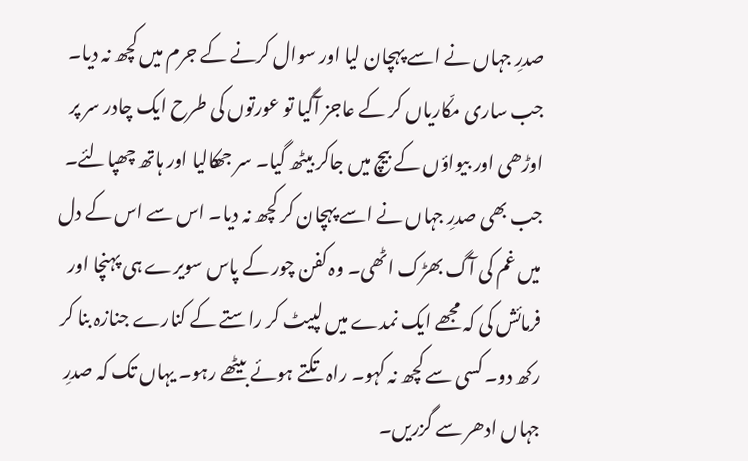صدرِ جہاں نے اسے پہچان لیا اور سوال کرنے کے جرم میں کچھ نہ دیا۔ جب ساری مکّاریاں کر کے عاجز آگیا تو عورتوں کی طرح ایک چادر سر پر اوڑھی اور بیواؤں کے بیچ میں جاکر بیٹھ گیا۔ سر جھکالیا اور ہاتھ چھپالئے۔ جب بھی صدرِ جہاں نے اسے پہچان کر کچھ نہ دیا۔ اس سے اس کے دل میں غم کی آگ بھڑک اٹھی۔ وہ کفن چور کے پاس سویرے ہی پہنچا اور فرمائش کی کہ مجھے ایک نمدے میں لپیٹ کر راستے کے کنارے جنازہ بنا کر رکھ دو۔ کسی سے کچھ نہ کہو۔ راہ تکتے ہوئے بیٹھے رہو۔ یہاں تک کہ صدرِ جہاں ادھر سے گزریں۔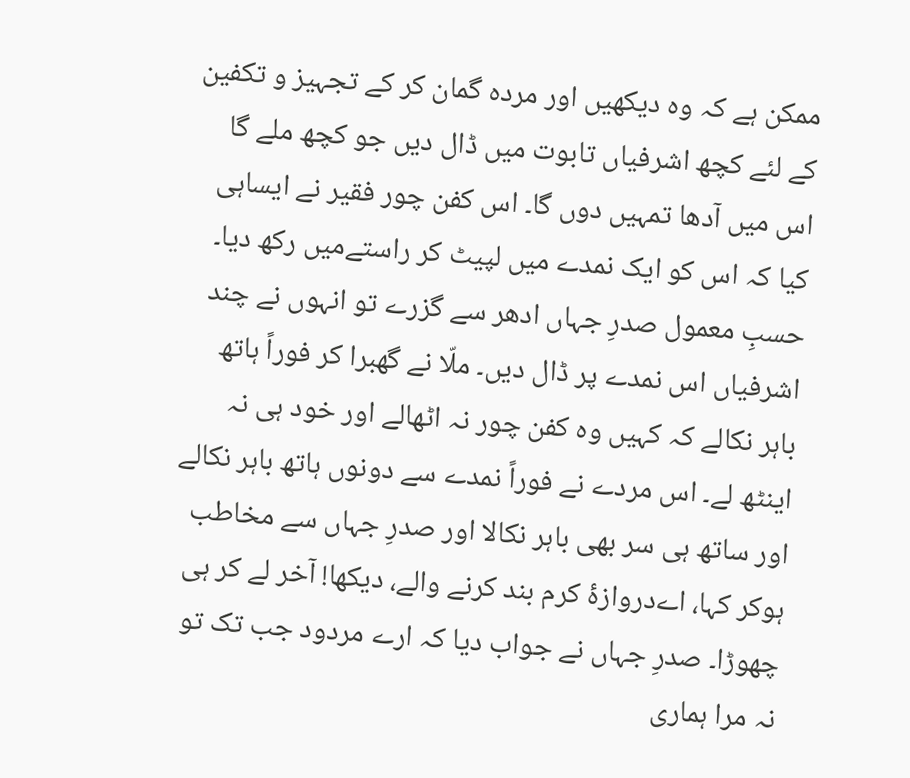ممکن ہے کہ وہ دیکھیں اور مردہ گمان کر کے تجہیز و تکفین کے لئے کچھ اشرفیاں تابوت میں ڈال دیں جو کچھ ملے گا اس میں آدھا تمہیں دوں گا۔ اس کفن چور فقیر نے ایساہی کیا کہ اس کو ایک نمدے میں لپیٹ کر راستےمیں رکھ دیا۔
حسبِ معمول صدرِ جہاں ادھر سے گزرے تو انہوں نے چند اشرفیاں اس نمدے پر ڈال دیں۔ ملّا نے گھبرا کر فوراً ہاتھ باہر نکالے کہ کہیں وہ کفن چور نہ اٹھالے اور خود ہی نہ اینٹھ لے۔ اس مردے نے فوراً نمدے سے دونوں ہاتھ باہر نکالے اور ساتھ ہی سر بھی باہر نکالا اور صدرِ جہاں سے مخاطب ہوکر کہا، اےدروازۂ کرم بند کرنے والے، دیکھا! آخر لے کر ہی چھوڑا۔ صدرِ جہاں نے جواب دیا کہ ارے مردود جب تک تو نہ مرا ہماری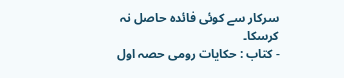سرکار سے کوئی فائدہ حاصل نہ کرسکا۔
- کتاب : حکایات رومی حصہ اول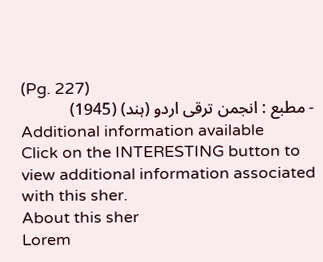(Pg. 227)
- مطبع : انجمن ترقی اردو (ہند) (1945)
Additional information available
Click on the INTERESTING button to view additional information associated with this sher.
About this sher
Lorem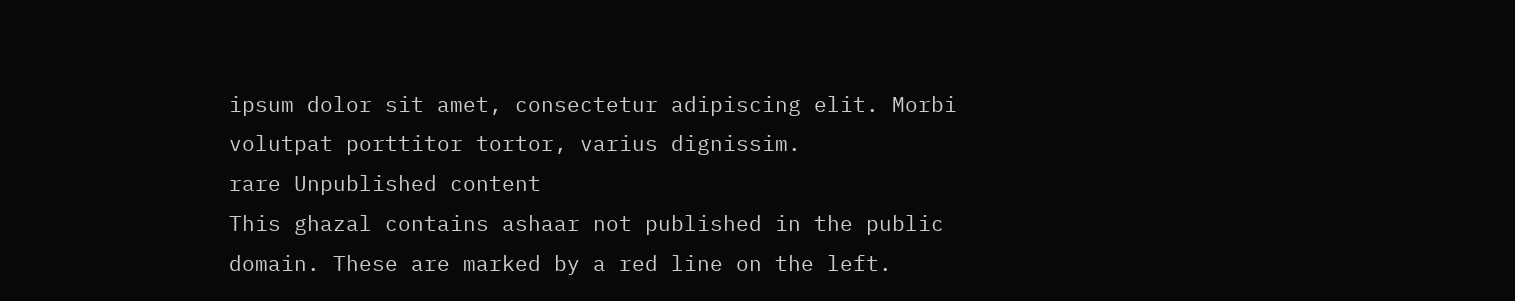ipsum dolor sit amet, consectetur adipiscing elit. Morbi volutpat porttitor tortor, varius dignissim.
rare Unpublished content
This ghazal contains ashaar not published in the public domain. These are marked by a red line on the left.